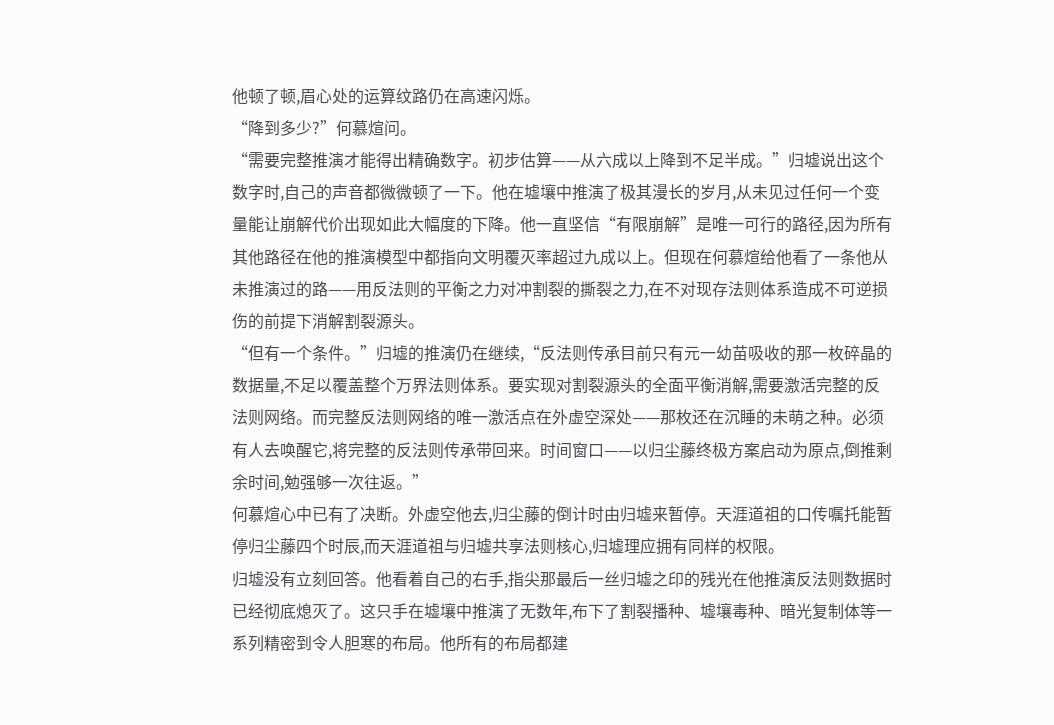他顿了顿,眉心处的运算纹路仍在高速闪烁。
“降到多少?”何慕煊问。
“需要完整推演才能得出精确数字。初步估算——从六成以上降到不足半成。”归墟说出这个数字时,自己的声音都微微顿了一下。他在墟壤中推演了极其漫长的岁月,从未见过任何一个变量能让崩解代价出现如此大幅度的下降。他一直坚信“有限崩解”是唯一可行的路径,因为所有其他路径在他的推演模型中都指向文明覆灭率超过九成以上。但现在何慕煊给他看了一条他从未推演过的路——用反法则的平衡之力对冲割裂的撕裂之力,在不对现存法则体系造成不可逆损伤的前提下消解割裂源头。
“但有一个条件。”归墟的推演仍在继续,“反法则传承目前只有元一幼苗吸收的那一枚碎晶的数据量,不足以覆盖整个万界法则体系。要实现对割裂源头的全面平衡消解,需要激活完整的反法则网络。而完整反法则网络的唯一激活点在外虚空深处——那枚还在沉睡的未萌之种。必须有人去唤醒它,将完整的反法则传承带回来。时间窗口——以归尘藤终极方案启动为原点,倒推剩余时间,勉强够一次往返。”
何慕煊心中已有了决断。外虚空他去,归尘藤的倒计时由归墟来暂停。天涯道祖的口传嘱托能暂停归尘藤四个时辰,而天涯道祖与归墟共享法则核心,归墟理应拥有同样的权限。
归墟没有立刻回答。他看着自己的右手,指尖那最后一丝归墟之印的残光在他推演反法则数据时已经彻底熄灭了。这只手在墟壤中推演了无数年,布下了割裂播种、墟壤毒种、暗光复制体等一系列精密到令人胆寒的布局。他所有的布局都建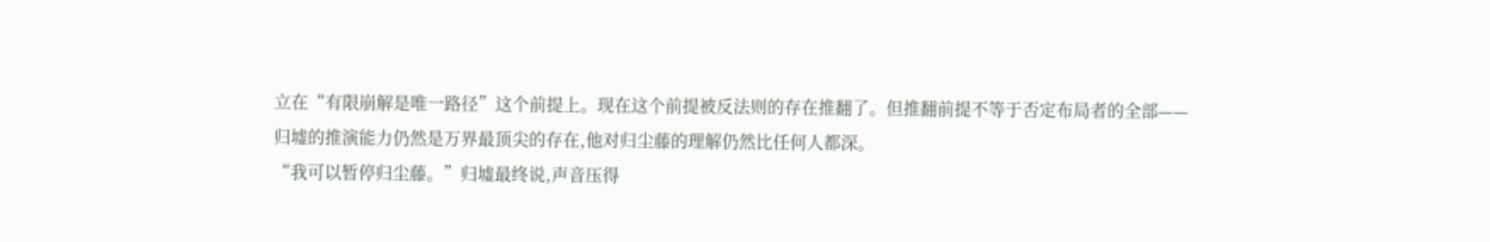立在“有限崩解是唯一路径”这个前提上。现在这个前提被反法则的存在推翻了。但推翻前提不等于否定布局者的全部——归墟的推演能力仍然是万界最顶尖的存在,他对归尘藤的理解仍然比任何人都深。
“我可以暂停归尘藤。”归墟最终说,声音压得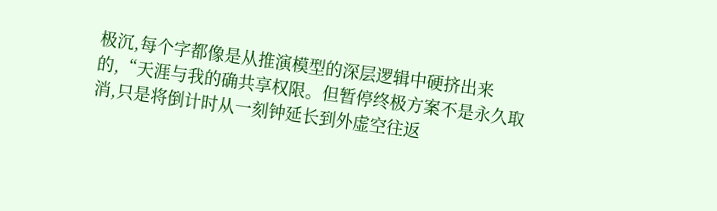极沉,每个字都像是从推演模型的深层逻辑中硬挤出来的,“天涯与我的确共享权限。但暂停终极方案不是永久取消,只是将倒计时从一刻钟延长到外虚空往返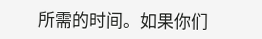所需的时间。如果你们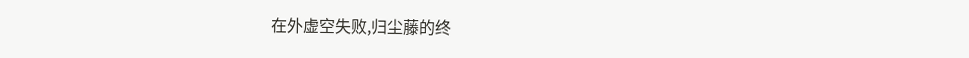在外虚空失败,归尘藤的终